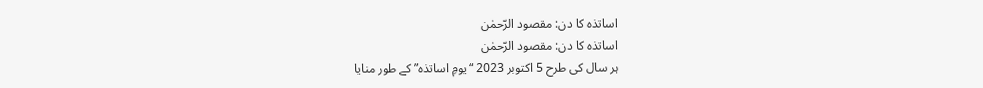اساتذہ کا دن: مقصود الرّحمٰن
اساتذہ کا دن: مقصود الرّحمٰن
ہر سال کی طرح 5 اکتوبر 2023 “یومِ اساتذہ” کے طور منایا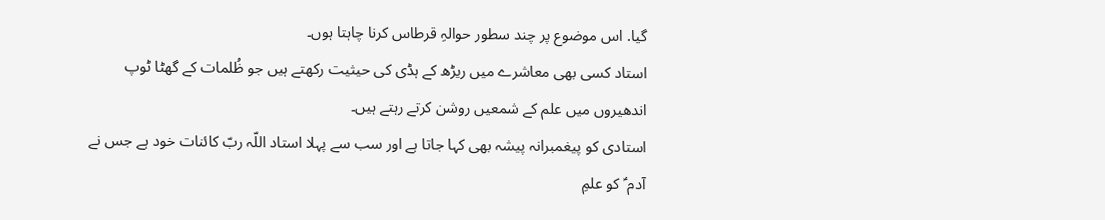گیا. اس موضوع پر چند سطور حوالہِ قرطاس کرنا چاہتا ہوں۔
استاد کسی بھی معاشرے میں ریڑھ کے ہڈی کی حیثیت رکھتے ہیں جو ظُلمات کے گھٹا ٹوپ اندھیروں میں علم کے شمعیں روشن کرتے رہتے ہیں۔
استادی کو پیغمبرانہ پیشہ بھی کہا جاتا ہے اور سب سے پہلا استاد اللّہ ربّ کائنات خود ہے جس نے آدم ؑ کو علمِ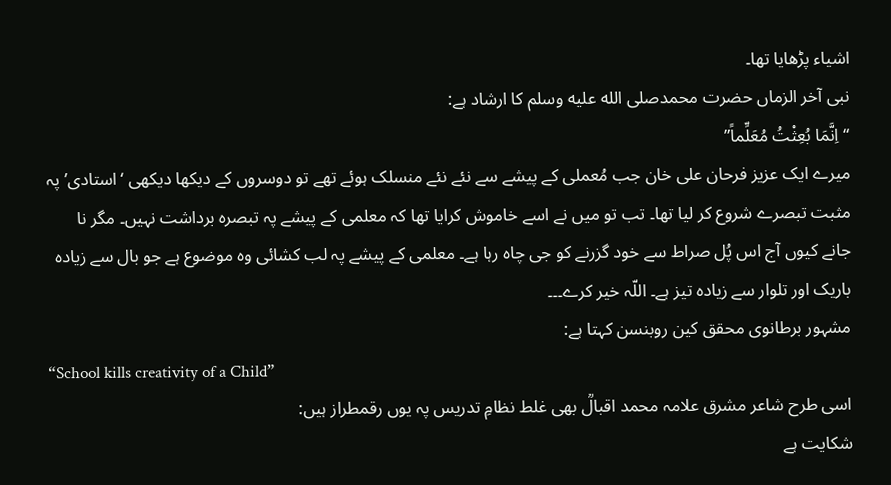اشیاء پڑھایا تھا۔
نبی آخر الزماں حضرت محمدصلى الله عليه وسلم کا ارشاد ہے:
“اِنَّمَا بُعِثْتُ مُعَلِّماً”
میرے ایک عزیز فرحان علی خان جب مُعملی کے پیشے سے نئے نئے منسلک ہوئے تھے تو دوسروں کے دیکھا دیکھی ‘استادی’ پہ مثبت تبصرے شروع کر لیا تھا۔ تب تو میں نے اسے خاموش کرایا تھا کہ معلمی کے پیشے پہ تبصرہ برداشت نہیں۔ مگر نا جانے کیوں آج اس پُل صراط سے خود گزرنے کو جی چاہ رہا ہے۔ معلمی کے پیشے پہ لب کشائی وہ موضوع ہے جو بال سے زیادہ باریک اور تلوار سے زیادہ تیز ہے۔ اللّہ خیر کرے۔۔۔
مشہور برطانوی محقق کین روبنسن کہتا ہے:
“School kills creativity of a Child”
اسی طرح شاعر مشرق علامہ محمد اقبالؒ بھی غلط نظامِ تدریس پہ یوں رقمطراز ہیں:
شکایت ہے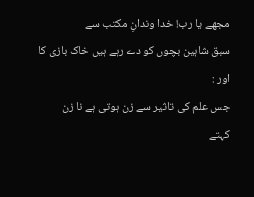مجھے یا رب! خدا وندانِ مکتب سے
سبق شاہین بچوں کو دے رہے ہیں خاک بازی کا
اور :
جس علم کی تاثير سے زن ہوتی ہے نا زن
کہتے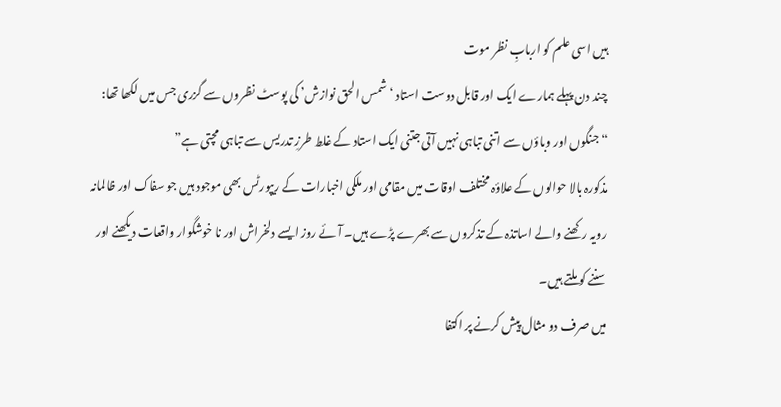ہيں اسی علم کو اربابِ نظر موت
چند دن پہلے ہمارے ایک اور قابل دوست استاد ‘شمس الحق نوازش’ کی پوسٹ نظروں سے گزری جس میں لکھا تھا:
“جنگوں اور وباؤں سے اتنی تباہی نہیں آتی جتنی ایک استاد کے غلط طرزِ تدریس سے تباہی مچتی ہے”
مذکورہ بالا حوالوں کے علاؤہ مختلف اوقات میں مقامی اور ملکی اخبارات کے ریپورٹس بھی موجود ہیں جو سفاک اور ظالمانہ رویہ رکھنے والے اساتذہ کے تذکروں سے بھرے پڑے ہیں۔ آئے روز ایسے دلخراش اور نا خوشگوار واقعات دیکھنے اور سننے کو ملتے ہیں۔
میں صرف دو مثال پیش کرنے پر اکتفا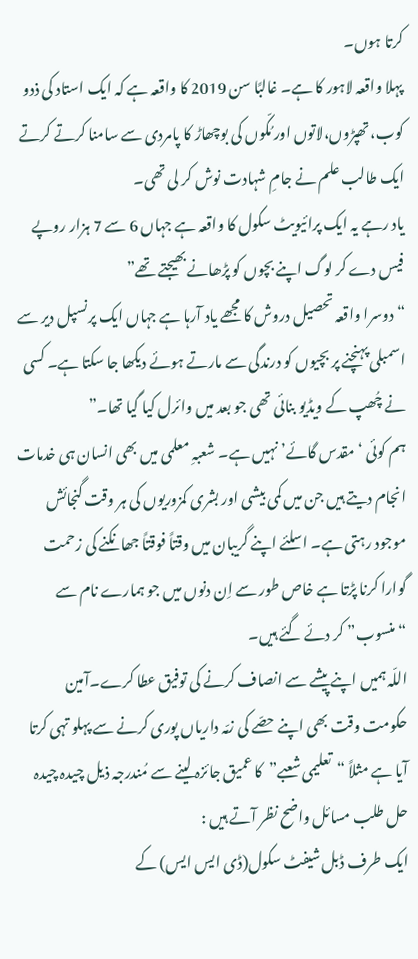کرتا ہوں۔
پہلا واقعہ لاہور کا ہے۔ غالبًا سن 2019 کا واقعہ ہے کہ ایک استاد کی ذدو کوب، تھپڑوں،لاتوں اور مُکّوں کی بوچھاڑ کا پامردی سے سامنا کرتے کرتے ایک طالب علم نے جامِ شہادت نوش کر لی تھی۔
یاد رہے یہ ایک پرائیویٹ سکول کا واقعہ ہے جہاں 6 سے 7 ہزار روپے فیس دے کر لوگ اپنے بچوں کو پڑھانے بھیجتے تھے”
“دوسرا واقعہ تحصیل دروش کا مجھے یاد آرہا ہے جہاں ایک پرنسپل دیر سے اسمبلی پہنچنے پر بچیوں کو درندگی سے مارتے ہوئے دیکھا جا سکتا ہے۔ کسی نے چُھپ کے ویڈیو بنائی تھی جو بعد میں وائرل کیا گیا تھا۔”
ہم کوئی ‘مقدس گائے’ نہیں ہے۔ شعبہِ معلمی میں بھی انسان ہی خدمات انجام دیتے ہیں جن میں کمی بیشی اور بشری کمزوریوں کی ہر وقت گنجائش موجود رہتی ہے۔ اسلئے اپنے گریبان میں وقتاً فوقتاً جھانکنے کی زحمت گوارا کرنا پڑتا ہے خاص طور سے اِن دنوں میں جو ہمارے نام سے “منسوب” کر دئے گئے ہیں۔
اللّہ ہمیں اپنے پیشے سے انصاف کرنے کی توفیق عطا کرے۔آمین
حکومت وقت بھی اپنے حصّے کی زمّہ داریاں پوری کرنے سے پہلو تہی کرتا آیا ہے مثلاً “تعلیمی شعبے”کا عمیق جائزہ لینے سے مُندرجہ ذیل چیدہ چیدہ حل طلب مسائل واضح نظر آتے ہیں :
ایک طرف ڈبل شیفٹ سکول(ڈی ایس ایس) کے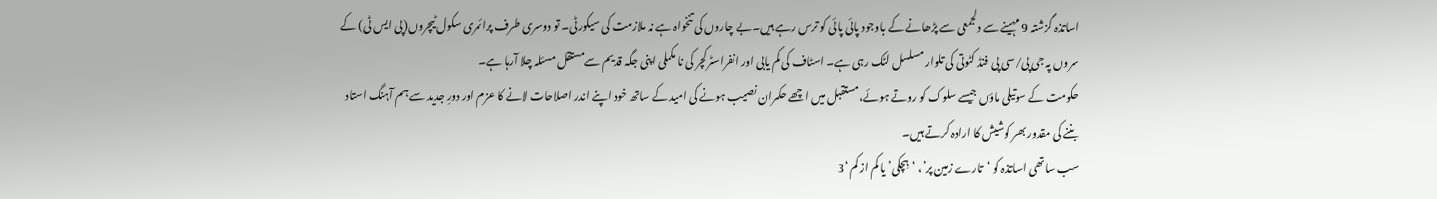اساتذہ گزشتہ 9 مہینے سے دلجمعی سے پڑھانے کے باوجود پائی پائی کو ترس رہے ہیں۔بے چاروں کی تنخواہ ہے نہ ملازمت کی سیکورٹی۔ تو دوسری طرف پرائمری سکول ٹیچروں(پی ایس ٹی) کے سروں پہ جی پی/سی پی فنڈ کٹوتی کی تلوار مسلسل لٹک رہی ہے۔ اسٹاف کی کم یابی اور انفراسٹرکچر کی نا مکملی اپنی جگہ قدیم سےمستقل مسئلہ چلا آرہا ہے۔
حکومت کے سوتیلی ماؤں جیسے سلوک کو روتے ہوئے،مستقبل میں اچھے حکمران نصیب ہونے کی امید کے ساتھ خود اپنے اندر اصلاحات لانے کا عزم اور دورِ جدید سے ہم آہنگ استاد بننے کی مقدور بھر کوشیش کا ارادہ کرتے ہیں۔
سب ساتھی اساتذہ کو ‘تارے زمین پر’، ‘ہِچکی’ یا کم از کم ‘3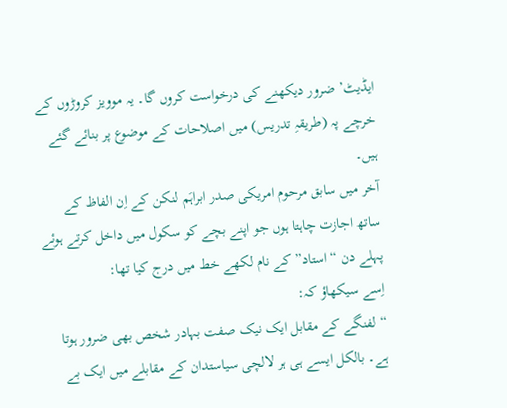ایڈیٹ’ ضرور دیکھنے کی درخواست کروں گا۔ یہ موویز کروڑوں کے خرچے پہ (طریقہِ تدریس) میں اصلاحات کے موضوع پر بنائے گئے ہیں۔
آخر میں سابق مرحوم امریکی صدر ابراہَم لنکن کے اِن الفاظ کے ساتھ اجازت چاہتا ہوں جو اپنے بچے کو سکول میں داخل کرتے ہوئے پہلے دن “استاد” کے نام لکھے خط میں درج کیا تھا:
اِسے سیکھاؤ کہ:
“لفنگے کے مقابل ایک نیک صفت بہادر شخص بھی ضرور ہوتا ہے۔ بالکل ایسے ہی ہر لالچی سیاستدان کے مقابلے میں ایک بے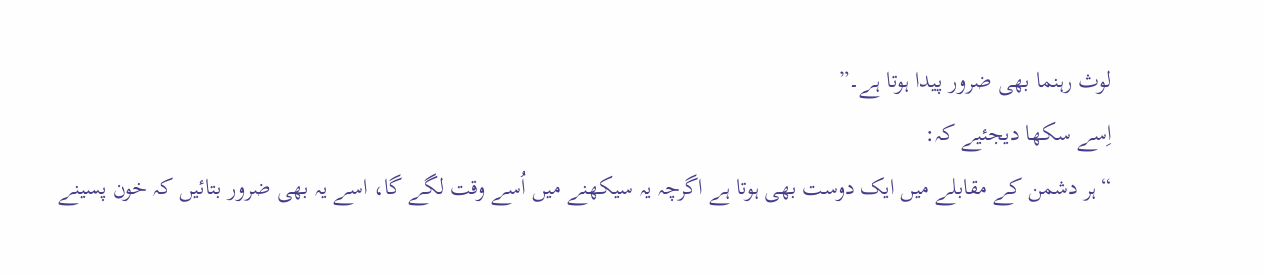لوث رہنما بھی ضرور پیدا ہوتا ہے۔”
اِسے سکھا دیجئیے کہ:
“ہر دشمن کے مقابلے میں ایک دوست بھی ہوتا ہے اگرچہ یہ سیکھنے میں اُسے وقت لگے گا، اسے یہ بھی ضرور بتائیں کہ خون پسینے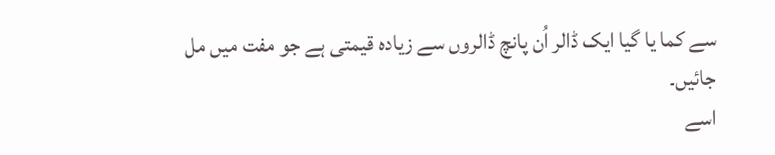سے کما یا گیا ایک ڈالر اُن پانچ ڈالروں سے زیادہ قیمتی ہے جو مفت میں مل جائیں۔
اسے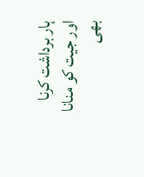ہار برداشت کرنا اور جیت کو منانا بھی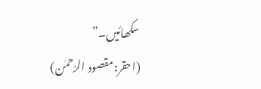سکھائیں۔”
(احقر:مقصود الرّحمٰن)